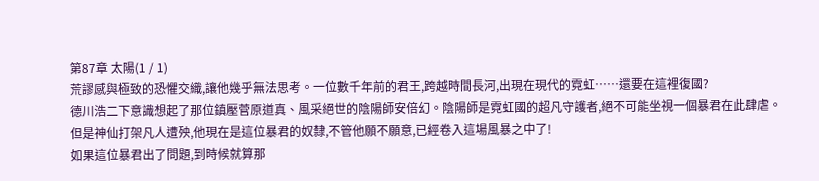第87章 太陽(1 / 1)
荒謬感與極致的恐懼交織,讓他幾乎無法思考。一位數千年前的君王,跨越時間長河,出現在現代的霓虹……還要在這裡復國?
德川浩二下意識想起了那位鎮壓菅原道真、風采絕世的陰陽師安倍幻。陰陽師是霓虹國的超凡守護者,絕不可能坐視一個暴君在此肆虐。
但是神仙打架凡人遭殃,他現在是這位暴君的奴隸,不管他願不願意,已經卷入這場風暴之中了!
如果這位暴君出了問題,到時候就算那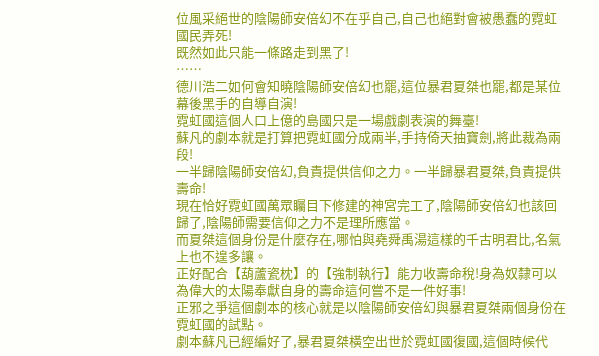位風采絕世的陰陽師安倍幻不在乎自己,自己也絕對會被愚蠢的霓虹國民弄死!
既然如此只能一條路走到黑了!
……
德川浩二如何會知曉陰陽師安倍幻也罷,這位暴君夏桀也罷,都是某位幕後黑手的自導自演!
霓虹國這個人口上億的島國只是一場戲劇表演的舞臺!
蘇凡的劇本就是打算把霓虹國分成兩半,手持倚天抽寶劍,將此裁為兩段!
一半歸陰陽師安倍幻,負責提供信仰之力。一半歸暴君夏桀,負責提供壽命!
現在恰好霓虹國萬眾矚目下修建的神宮完工了,陰陽師安倍幻也該回歸了,陰陽師需要信仰之力不是理所應當。
而夏桀這個身份是什麼存在,哪怕與堯舜禹湯這樣的千古明君比,名氣上也不遑多讓。
正好配合【葫蘆瓷枕】的【強制執行】能力收壽命稅!身為奴隸可以為偉大的太陽奉獻自身的壽命這何嘗不是一件好事!
正邪之爭這個劇本的核心就是以陰陽師安倍幻與暴君夏桀兩個身份在霓虹國的試點。
劇本蘇凡已經編好了,暴君夏桀橫空出世於霓虹國復國,這個時候代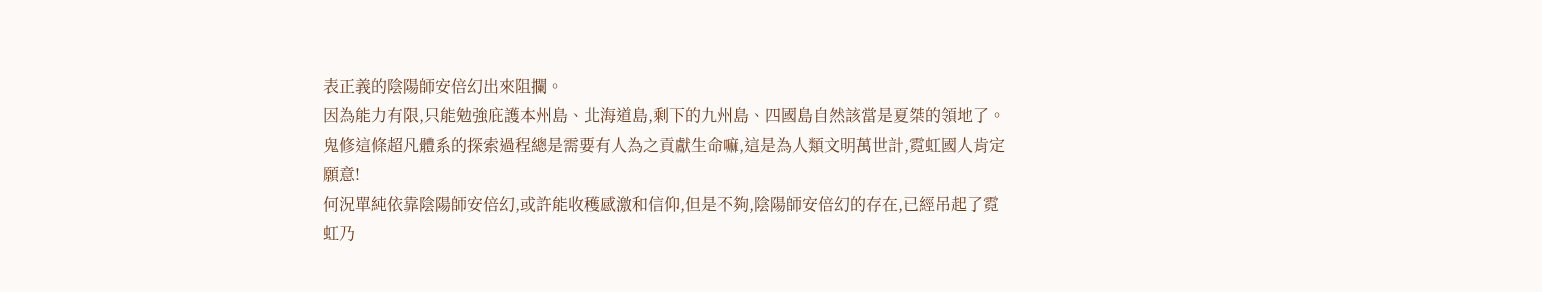表正義的陰陽師安倍幻出來阻攔。
因為能力有限,只能勉強庇護本州島、北海道島,剩下的九州島、四國島自然該當是夏桀的領地了。
鬼修這條超凡體系的探索過程總是需要有人為之貢獻生命嘛,這是為人類文明萬世計,霓虹國人肯定願意!
何況單純依靠陰陽師安倍幻,或許能收穫感激和信仰,但是不夠,陰陽師安倍幻的存在,已經吊起了霓虹乃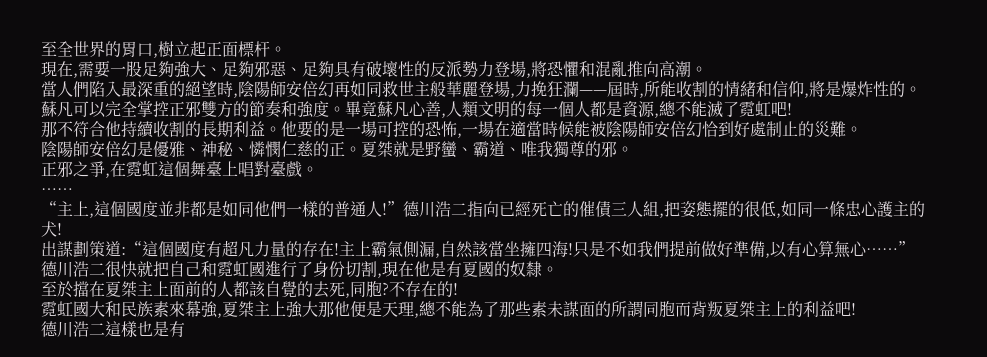至全世界的胃口,樹立起正面標杆。
現在,需要一股足夠強大、足夠邪惡、足夠具有破壞性的反派勢力登場,將恐懼和混亂推向高潮。
當人們陷入最深重的絕望時,陰陽師安倍幻再如同救世主般華麗登場,力挽狂瀾——屆時,所能收割的情緒和信仰,將是爆炸性的。
蘇凡可以完全掌控正邪雙方的節奏和強度。畢竟蘇凡心善,人類文明的每一個人都是資源,總不能滅了霓虹吧!
那不符合他持續收割的長期利益。他要的是一場可控的恐怖,一場在適當時候能被陰陽師安倍幻恰到好處制止的災難。
陰陽師安倍幻是優雅、神秘、憐憫仁慈的正。夏桀就是野蠻、霸道、唯我獨尊的邪。
正邪之爭,在霓虹這個舞臺上唱對臺戲。
……
“主上,這個國度並非都是如同他們一樣的普通人!”德川浩二指向已經死亡的催債三人組,把姿態擺的很低,如同一條忠心護主的犬!
出謀劃策道:“這個國度有超凡力量的存在!主上霸氣側漏,自然該當坐擁四海!只是不如我們提前做好準備,以有心算無心……”
德川浩二很快就把自己和霓虹國進行了身份切割,現在他是有夏國的奴隸。
至於擋在夏桀主上面前的人都該自覺的去死,同胞?不存在的!
霓虹國大和民族素來幕強,夏桀主上強大那他便是天理,總不能為了那些素未謀面的所謂同胞而背叛夏桀主上的利益吧!
德川浩二這樣也是有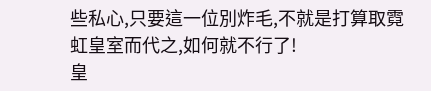些私心,只要這一位別炸毛,不就是打算取霓虹皇室而代之,如何就不行了!
皇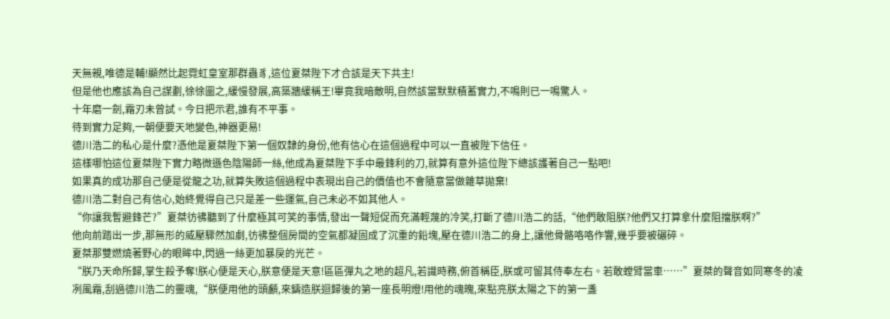天無親,唯德是輔!顯然比起霓虹皇室那群蟲豸,這位夏桀陛下才合該是天下共主!
但是他也應該為自己謀劃,徐徐圖之,緩慢發展,高築牆緩稱王!畢竟我暗敵明,自然該當默默積蓄實力,不鳴則已一鳴驚人。
十年磨一劍,霜刃未曾試。今日把示君,誰有不平事。
待到實力足夠,一朝便要天地變色,神器更易!
德川浩二的私心是什麼?憑他是夏桀陛下第一個奴隸的身份,他有信心在這個過程中可以一直被陛下信任。
這樣哪怕這位夏桀陛下實力略微遜色陰陽師一絲,他成為夏桀陛下手中最鋒利的刀,就算有意外這位陛下總該護著自己一點吧!
如果真的成功那自己便是從龍之功,就算失敗這個過程中表現出自己的價值也不會隨意當做雜草拋棄!
德川浩二對自己有信心,始終覺得自己只是差一些運氣,自己未必不如其他人。
“你讓我暫避鋒芒?”夏桀彷彿聽到了什麼極其可笑的事情,發出一聲短促而充滿輕蔑的冷笑,打斷了德川浩二的話,“他們敢阻朕?他們又打算拿什麼阻擋朕啊?”
他向前踏出一步,那無形的威壓驟然加劇,彷彿整個房間的空氣都凝固成了沉重的鉛塊,壓在德川浩二的身上,讓他骨骼咯咯作響,幾乎要被碾碎。
夏桀那雙燃燒著野心的眼眸中,閃過一絲更加暴戾的光芒。
“朕乃天命所歸,掌生殺予奪!朕心便是天心,朕意便是天意!區區彈丸之地的超凡,若識時務,俯首稱臣,朕或可留其侍奉左右。若敢螳臂當車……”夏桀的聲音如同寒冬的凌冽風霜,刮過德川浩二的靈魂,“朕便用他的頭顱,來鑄造朕迴歸後的第一座長明燈!用他的魂魄,來點亮朕太陽之下的第一盞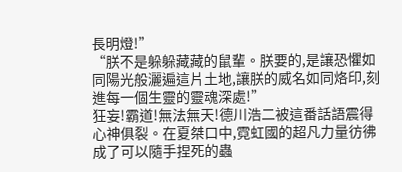長明燈!”
“朕不是躲躲藏藏的鼠輩。朕要的,是讓恐懼如同陽光般灑遍這片土地,讓朕的威名如同烙印,刻進每一個生靈的靈魂深處!”
狂妄!霸道!無法無天!德川浩二被這番話語震得心神俱裂。在夏桀口中,霓虹國的超凡力量彷彿成了可以隨手捏死的蟲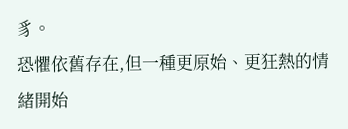豸。
恐懼依舊存在,但一種更原始、更狂熱的情緒開始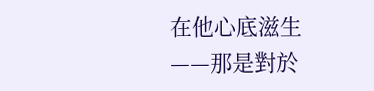在他心底滋生——那是對於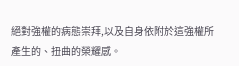絕對強權的病態崇拜,以及自身依附於這強權所產生的、扭曲的榮耀感。